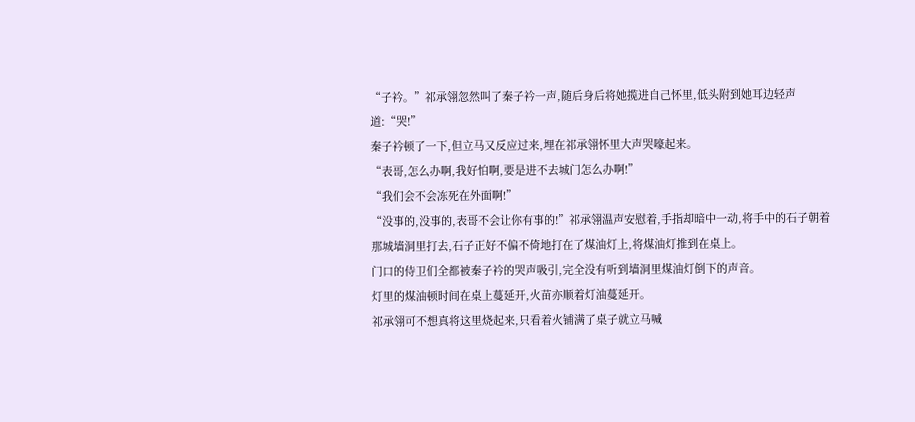“子衿。”祁承翎忽然叫了秦子衿一声,随后身后将她揽进自己怀里,低头附到她耳边轻声道:“哭!”
秦子衿顿了一下,但立马又反应过来,埋在祁承翎怀里大声哭嚎起来。
“表哥,怎么办啊,我好怕啊,要是进不去城门怎么办啊!”
“我们会不会冻死在外面啊!”
“没事的,没事的,表哥不会让你有事的!”祁承翎温声安慰着,手指却暗中一动,将手中的石子朝着那城墙洞里打去,石子正好不偏不倚地打在了煤油灯上,将煤油灯推到在桌上。
门口的侍卫们全都被秦子衿的哭声吸引,完全没有听到墙洞里煤油灯倒下的声音。
灯里的煤油顿时间在桌上蔓延开,火苗亦顺着灯油蔓延开。
祁承翎可不想真将这里烧起来,只看着火铺满了桌子就立马喊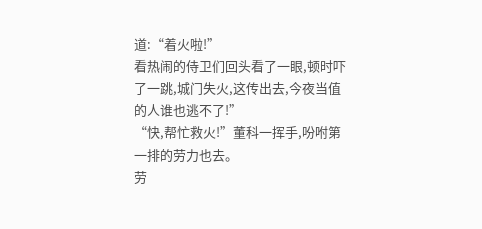道:“着火啦!”
看热闹的侍卫们回头看了一眼,顿时吓了一跳,城门失火,这传出去,今夜当值的人谁也逃不了!”
“快,帮忙救火!”董科一挥手,吩咐第一排的劳力也去。
劳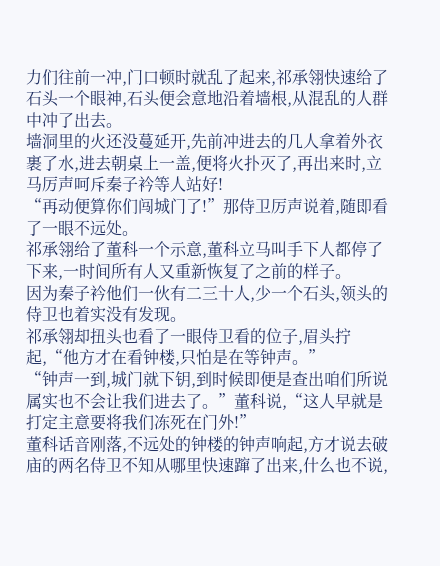力们往前一冲,门口顿时就乱了起来,祁承翎快速给了石头一个眼神,石头便会意地沿着墙根,从混乱的人群中冲了出去。
墙洞里的火还没蔓延开,先前冲进去的几人拿着外衣裹了水,进去朝桌上一盖,便将火扑灭了,再出来时,立马厉声呵斥秦子衿等人站好!
“再动便算你们闯城门了!”那侍卫厉声说着,随即看了一眼不远处。
祁承翎给了董科一个示意,董科立马叫手下人都停了下来,一时间所有人又重新恢复了之前的样子。
因为秦子衿他们一伙有二三十人,少一个石头,领头的侍卫也着实没有发现。
祁承翎却扭头也看了一眼侍卫看的位子,眉头拧起,“他方才在看钟楼,只怕是在等钟声。”
“钟声一到,城门就下钥,到时候即便是查出咱们所说属实也不会让我们进去了。”董科说,“这人早就是打定主意要将我们冻死在门外!”
董科话音刚落,不远处的钟楼的钟声响起,方才说去破庙的两名侍卫不知从哪里快速蹿了出来,什么也不说,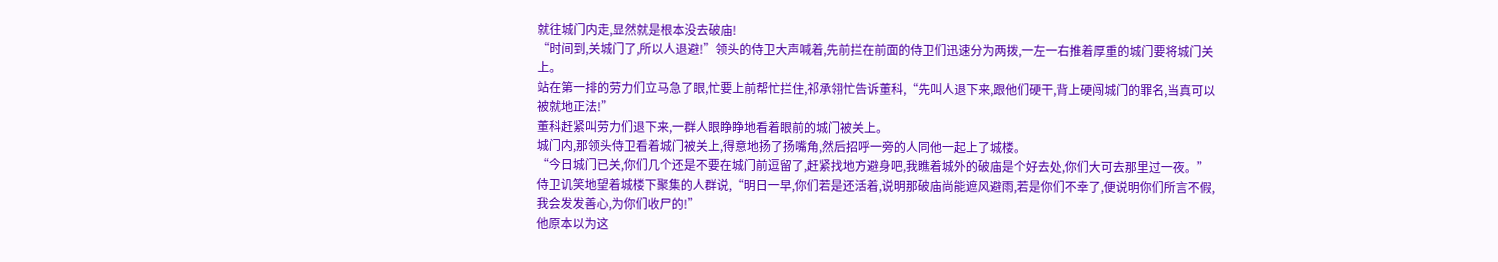就往城门内走,显然就是根本没去破庙!
“时间到,关城门了,所以人退避!”领头的侍卫大声喊着,先前拦在前面的侍卫们迅速分为两拨,一左一右推着厚重的城门要将城门关上。
站在第一排的劳力们立马急了眼,忙要上前帮忙拦住,祁承翎忙告诉董科,“先叫人退下来,跟他们硬干,背上硬闯城门的罪名,当真可以被就地正法!”
董科赶紧叫劳力们退下来,一群人眼睁睁地看着眼前的城门被关上。
城门内,那领头侍卫看着城门被关上,得意地扬了扬嘴角,然后招呼一旁的人同他一起上了城楼。
“今日城门已关,你们几个还是不要在城门前逗留了,赶紧找地方避身吧,我瞧着城外的破庙是个好去处,你们大可去那里过一夜。”侍卫讥笑地望着城楼下聚集的人群说,“明日一早,你们若是还活着,说明那破庙尚能遮风避雨,若是你们不幸了,便说明你们所言不假,我会发发善心,为你们收尸的!”
他原本以为这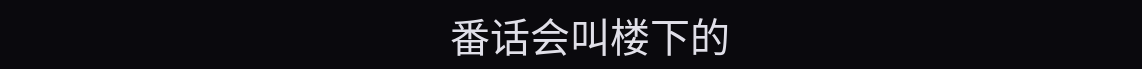番话会叫楼下的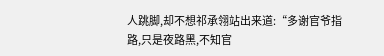人跳脚,却不想祁承翎站出来道:“多谢官爷指路,只是夜路黑,不知官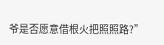爷是否愿意借根火把照照路?”